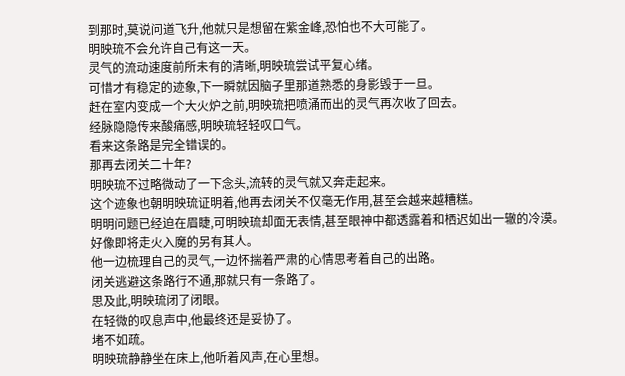到那时,莫说问道飞升,他就只是想留在紫金峰,恐怕也不大可能了。
明映琉不会允许自己有这一天。
灵气的流动速度前所未有的清晰,明映琉尝试平复心绪。
可惜才有稳定的迹象,下一瞬就因脑子里那道熟悉的身影毁于一旦。
赶在室内变成一个大火炉之前,明映琉把喷涌而出的灵气再次收了回去。
经脉隐隐传来酸痛感,明映琉轻轻叹口气。
看来这条路是完全错误的。
那再去闭关二十年?
明映琉不过略微动了一下念头,流转的灵气就又奔走起来。
这个迹象也朝明映琉证明着,他再去闭关不仅毫无作用,甚至会越来越糟糕。
明明问题已经迫在眉睫,可明映琉却面无表情,甚至眼神中都透露着和栖迟如出一辙的冷漠。
好像即将走火入魔的另有其人。
他一边梳理自己的灵气,一边怀揣着严肃的心情思考着自己的出路。
闭关逃避这条路行不通,那就只有一条路了。
思及此,明映琉闭了闭眼。
在轻微的叹息声中,他最终还是妥协了。
堵不如疏。
明映琉静静坐在床上,他听着风声,在心里想。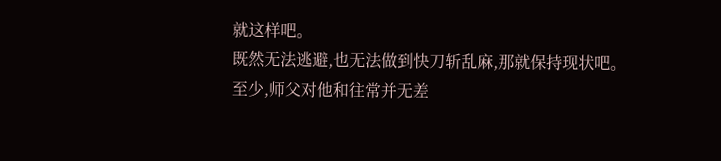就这样吧。
既然无法逃避,也无法做到快刀斩乱麻,那就保持现状吧。
至少,师父对他和往常并无差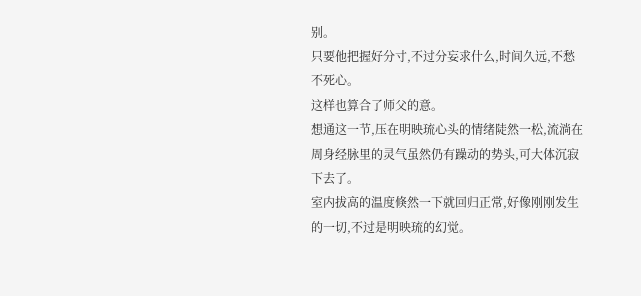别。
只要他把握好分寸,不过分妄求什么,时间久远,不愁不死心。
这样也算合了师父的意。
想通这一节,压在明映琉心头的情绪陡然一松,流淌在周身经脉里的灵气虽然仍有躁动的势头,可大体沉寂下去了。
室内拔高的温度倏然一下就回归正常,好像刚刚发生的一切,不过是明映琉的幻觉。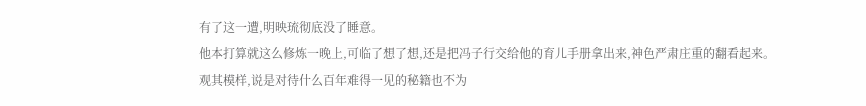有了这一遭,明映琉彻底没了睡意。
他本打算就这么修炼一晚上,可临了想了想,还是把冯子行交给他的育儿手册拿出来,神色严肃庄重的翻看起来。
观其模样,说是对待什么百年难得一见的秘籍也不为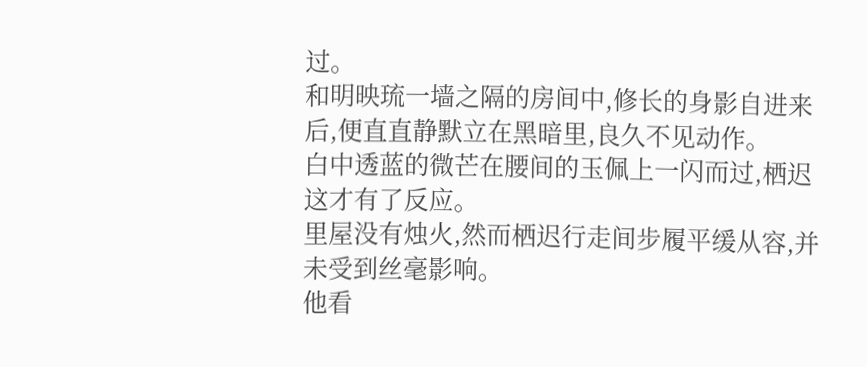过。
和明映琉一墙之隔的房间中,修长的身影自进来后,便直直静默立在黑暗里,良久不见动作。
白中透蓝的微芒在腰间的玉佩上一闪而过,栖迟这才有了反应。
里屋没有烛火,然而栖迟行走间步履平缓从容,并未受到丝毫影响。
他看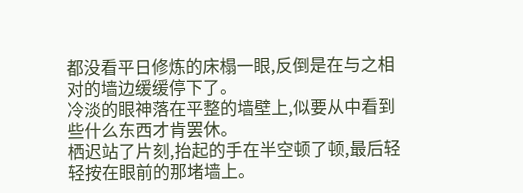都没看平日修炼的床榻一眼,反倒是在与之相对的墙边缓缓停下了。
冷淡的眼神落在平整的墙壁上,似要从中看到些什么东西才肯罢休。
栖迟站了片刻,抬起的手在半空顿了顿,最后轻轻按在眼前的那堵墙上。